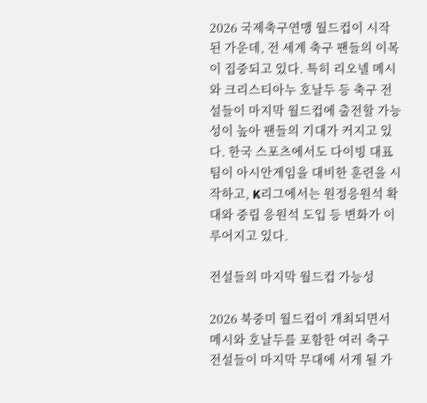2026 국제축구연맹 월드컵이 시작된 가운데, 전 세계 축구 팬들의 이목이 집중되고 있다. 특히 리오넬 메시와 크리스티아누 호날두 등 축구 전설들이 마지막 월드컵에 출전할 가능성이 높아 팬들의 기대가 커지고 있다. 한국 스포츠에서도 다이빙 대표팀이 아시안게임을 대비한 훈련을 시작하고, K리그에서는 원정응원석 확대와 중립 응원석 도입 등 변화가 이루어지고 있다.

전설들의 마지막 월드컵 가능성

2026 북중미 월드컵이 개최되면서 메시와 호날두를 포함한 여러 축구 전설들이 마지막 무대에 서게 될 가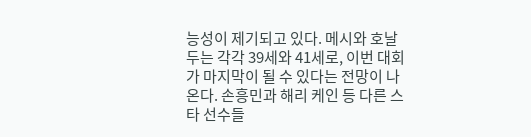능성이 제기되고 있다. 메시와 호날두는 각각 39세와 41세로, 이번 대회가 마지막이 될 수 있다는 전망이 나온다. 손흥민과 해리 케인 등 다른 스타 선수들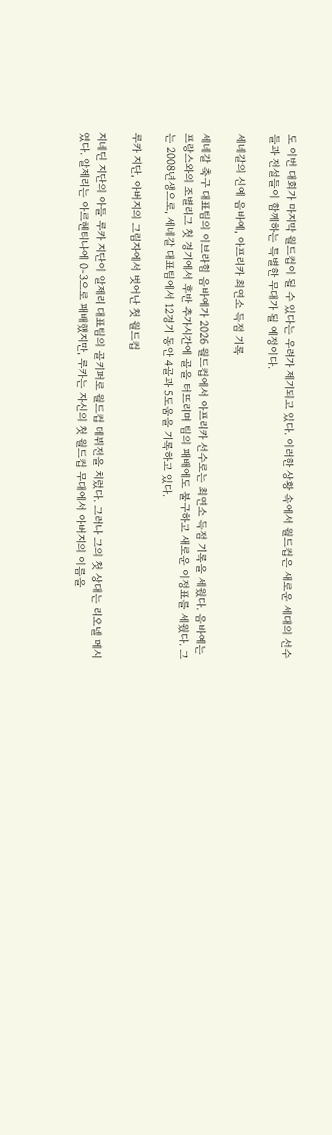도 이번 대회가 마지막 월드컵이 될 수 있다는 우려가 제기되고 있다. 이러한 상황 속에서 월드컵은 새로운 세대의 선수들과 전설들이 함께하는 특별한 무대가 될 예정이다.

세네갈의 신예 음바예, 아프리카 최연소 득점 기록

세네갈 축구 대표팀의 이브라힘 음바예가 2026 월드컵에서 아프리카 선수로는 최연소 득점 기록을 세웠다. 음바예는 프랑스와의 조별리그 첫 경기에서 후반 추가시간에 골을 터뜨리며 팀의 패배에도 불구하고 새로운 이정표를 세웠다. 그는 2008년생으로, 세네갈 대표팀에서 12경기 동안 4골과 5도움을 기록하고 있다.

루카 지단, 아버지의 그림자에서 벗어난 첫 월드컵

지네딘 지단의 아들 루카 지단이 알제리 대표팀의 골키퍼로 월드컵 데뷔전을 치렀다. 그러나 그의 첫 상대는 리오넬 메시였다. 알제리는 아르헨티나에 0-3으로 패배했지만, 루카는 자신의 첫 월드컵 무대에서 아버지의 이름을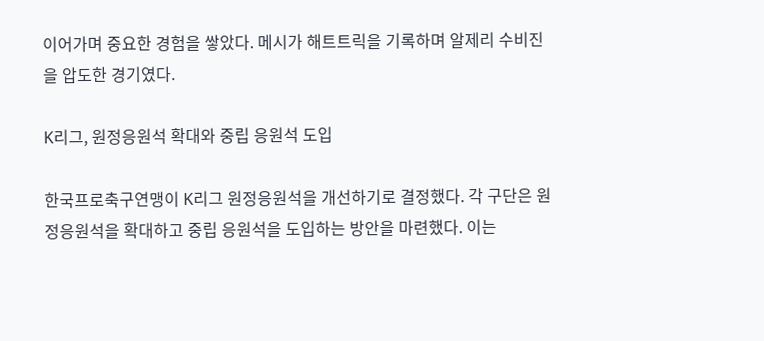이어가며 중요한 경험을 쌓았다. 메시가 해트트릭을 기록하며 알제리 수비진을 압도한 경기였다.

K리그, 원정응원석 확대와 중립 응원석 도입

한국프로축구연맹이 K리그 원정응원석을 개선하기로 결정했다. 각 구단은 원정응원석을 확대하고 중립 응원석을 도입하는 방안을 마련했다. 이는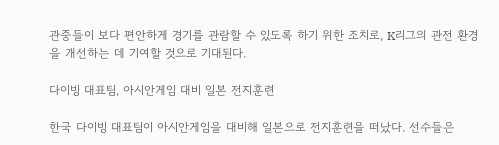관중들이 보다 편안하게 경기를 관람할 수 있도록 하기 위한 조치로, K리그의 관전 환경을 개선하는 데 기여할 것으로 기대된다.

다이빙 대표팀, 아시안게임 대비 일본 전지훈련

한국 다이빙 대표팀이 아시안게임을 대비해 일본으로 전지훈련을 떠났다. 선수들은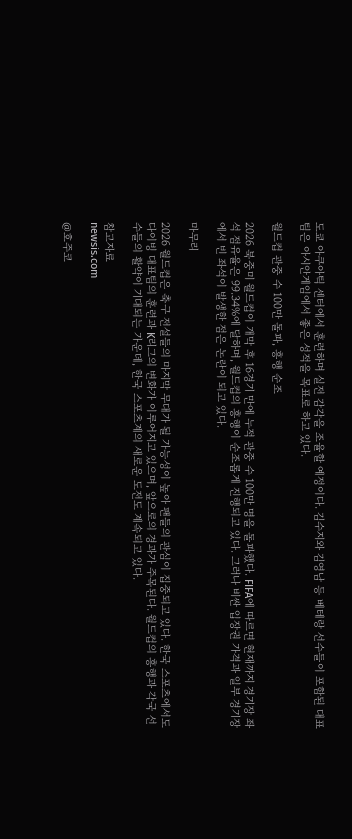도쿄 아쿠아틱 센터에서 훈련하며 실전 감각을 조율할 예정이다. 김수지와 김영남 등 베테랑 선수들이 포함된 대표팀은 아시안게임에서 좋은 성적을 목표로 하고 있다.

월드컵 관중 수 100만 돌파, 흥행 순조

2026 북중미 월드컵이 개막 후 16경기 만에 누적 관중 수 100만 명을 돌파했다. FIFA에 따르면 현재까지 경기장 좌석 점유율은 99.34%에 달하며, 월드컵의 흥행이 순조롭게 진행되고 있다. 그러나 비싼 입장권 가격과 일부 경기장에서 빈 좌석이 발생한 점은 논란이 되고 있다.

마무리

2026 월드컵은 축구 전설들의 마지막 무대가 될 가능성이 높아 팬들의 관심이 집중되고 있다. 한국 스포츠에서도 다이빙 대표팀의 훈련과 K리그의 변화가 이루어지고 있으며, 앞으로의 경과가 주목된다. 월드컵의 흥행과 각국 선수들의 활약이 기대되는 가운데, 한국 스포츠계의 새로운 도전도 계속되고 있다.

참고자료
newsis.com

@호주코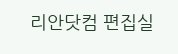리안닷컴 편집실